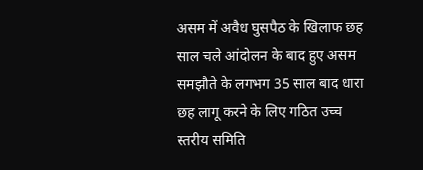असम में अवैध घुसपैठ के खिलाफ छह साल चले आंदोलन के बाद हुए असम समझौते के लगभग 35 साल बाद धारा छह लागू करने के लिए गठित उच्च स्तरीय समिति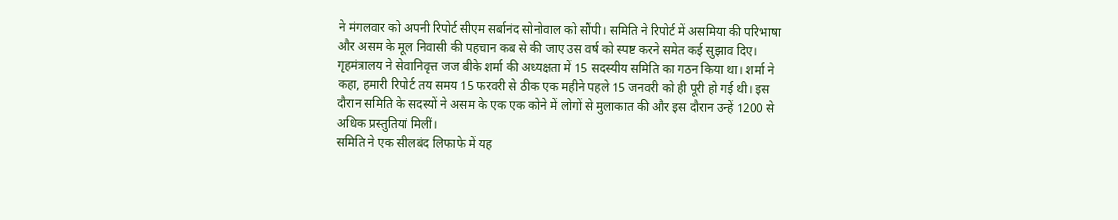ने मंगलवार को अपनी रिपोर्ट सीएम सर्बानंद सोनोवाल को सौंपी। समिति ने रिपोर्ट में असमिया की परिभाषा और असम के मूल निवासी की पहचान कब से की जाए उस वर्ष को स्पष्ट करने समेत कई सुझाव दिए।
गृहमंत्रालय ने सेवानिवृत्त जज बीके शर्मा की अध्यक्षता में 15 सदस्यीय समिति का गठन किया था। शर्मा ने कहा, हमारी रिपोर्ट तय समय 15 फरवरी से ठीक एक महीने पहले 15 जनवरी को ही पूरी हो गई थी। इस दौरान समिति के सदस्यों ने असम के एक एक कोने में लोगों से मुलाकात की और इस दौरान उन्हें 1200 से अधिक प्रस्तुतियां मिलीं।
समिति ने एक सीलबंद लिफाफे में यह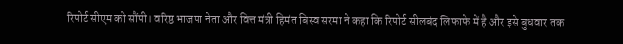रिपोर्ट सीएम को सौंपी। वरिष्ठ भाजपा नेता और वित्त मंत्री हिमंत बिस्व सरमा ने कहा कि रिपोर्ट सीलबंद लिफाफे में है और इसे बुधवार तक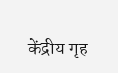केंद्रीय गृह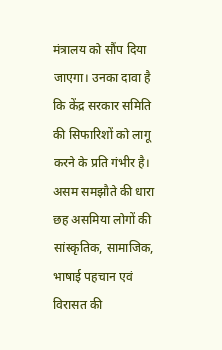मंत्रालय को सौंप दिया जाएगा। उनका दावा है कि केंद्र सरकार समिति की सिफारिशों को लागू करने के प्रति गंभीर है।
असम समझौते की धारा छह असमिया लोगों की सांस्कृतिक, सामाजिक, भाषाई पहचान एवं विरासत की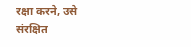रक्षा करने, उसे संरक्षित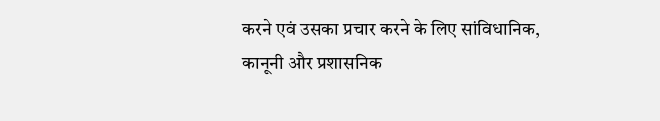करने एवं उसका प्रचार करने के लिए सांविधानिक, कानूनी और प्रशासनिक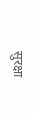सुरक्षा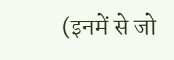(इनमें से जो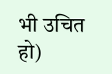भी उचित हो)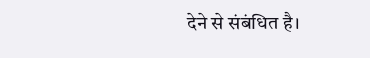देने से संबंधित है।